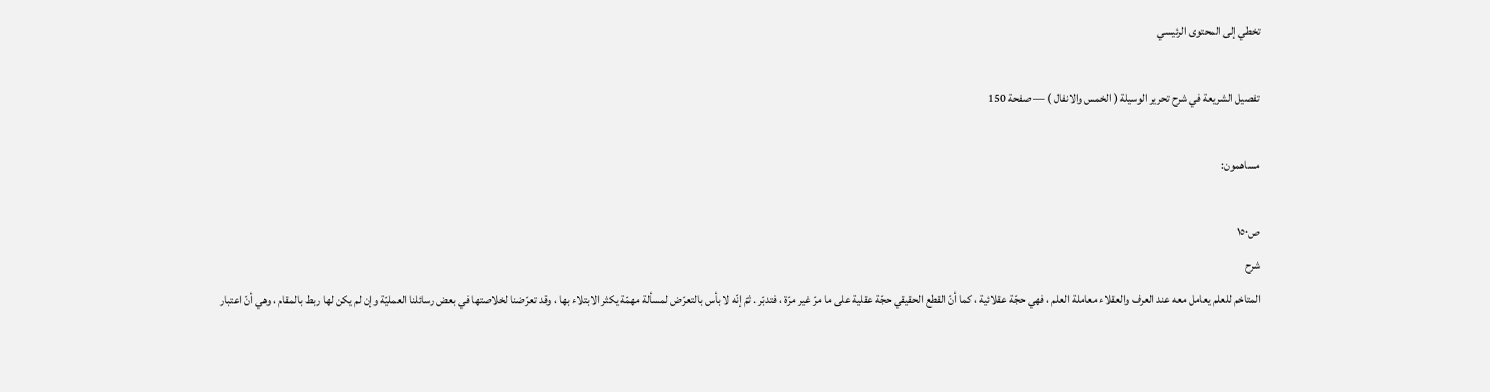تخطي إلى المحتوى الرئيسي

تفصيل الشريعة في شرح تحرير الوسيلة ( الخمس والانفال ) — صفحة 150

مساهمون:

ص١٥٠
شرح
المتاخم للعلم يعامل معه عند العرف والعقلاء معاملة العلم ، فهي حجّة عقلائية ، كما أنّ القطع الحقيقي حجّة عقلية على ما مرّ غير مرّة ، فتدبّر . ثمّ إنّه لا بأس بالتعرّض لمسألة مهمّة يكثر الابتلاء بها ، وقد تعرّضنا لخلاصتها في بعض رسائلنا العمليّة وإن لم يكن لها ربط بالمقام ، وهي أنّ اعتبار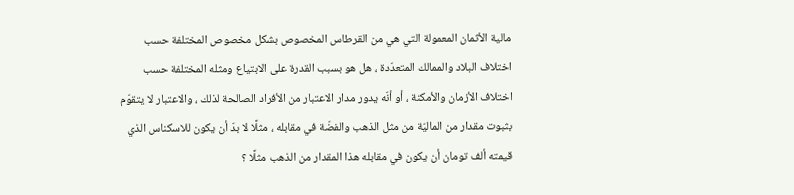مالية الأثمان المعمولة التي هي من القرطاس المخصوص بشكل مخصوص المختلفة حسب اختلاف البلاد والممالك المتعدّدة ، هل هو بسبب القدرة على الابتياع ومثله المختلفة حسب اختلاف الأزمان والأمكنة ، أو أنّه يدور مدار الاعتبار من الأفراد الصالحة لذلك ، والاعتبار لا يتقوّم بثبوت مقدار من الماليّة من مثل الذهب والفضّة في مقابله ، مثلًا لا بدّ أن يكون للاسكناس الذي قيمته ألف تومان أن يكون في مقابله هذا المقدار من الذهب مثلًا ؟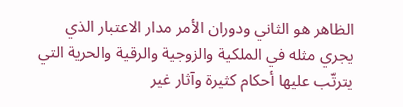الظاهر هو الثاني ودوران الأمر مدار الاعتبار الذي يجري مثله في الملكية والزوجية والرقية والحرية التي يترتّب عليها أحكام كثيرة وآثار غير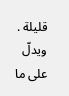قليلة . ويدلّ على ما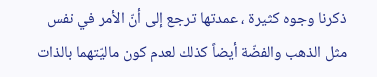ذكرنا وجوه كثيرة ، عمدتها ترجع إلى أنّ الأمر في نفس مثل الذهب والفضّة أيضاً كذلك لعدم كون ماليّتهما بالذات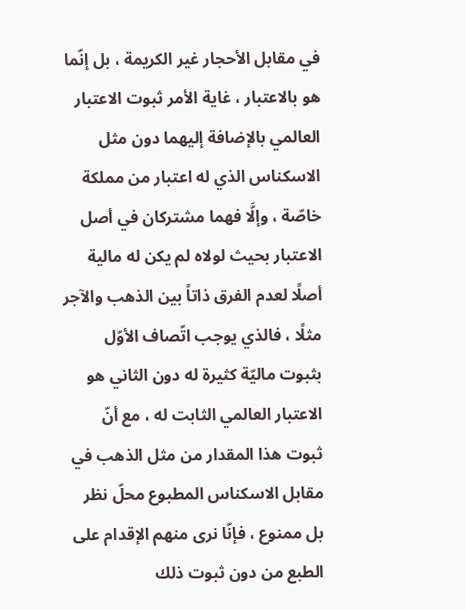في مقابل الأحجار غير الكريمة ، بل إنّما هو بالاعتبار ، غاية الأمر ثبوت الاعتبار العالمي بالإضافة إليهما دون مثل الاسكناس الذي له اعتبار من مملكة خاصّة ، وإلَّا فهما مشتركان في أصل الاعتبار بحيث لولاه لم يكن له مالية أصلًا لعدم الفرق ذاتاً بين الذهب والآجر مثلًا ، فالذي يوجب اتّصاف الأوّل بثبوت ماليّة كثيرة له دون الثاني هو الاعتبار العالمي الثابت له ، مع أنّ ثبوت هذا المقدار من مثل الذهب في مقابل الاسكناس المطبوع محلّ نظر بل ممنوع ، فإنّا نرى منهم الإقدام على الطبع من دون ثبوت ذلك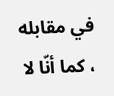في مقابله ، كما أنّا لا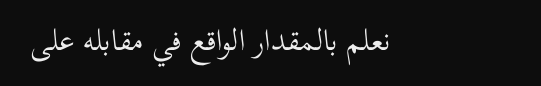نعلم بالمقدار الواقع في مقابله على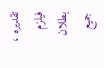تقديره ، فيلزم بطلان جميع